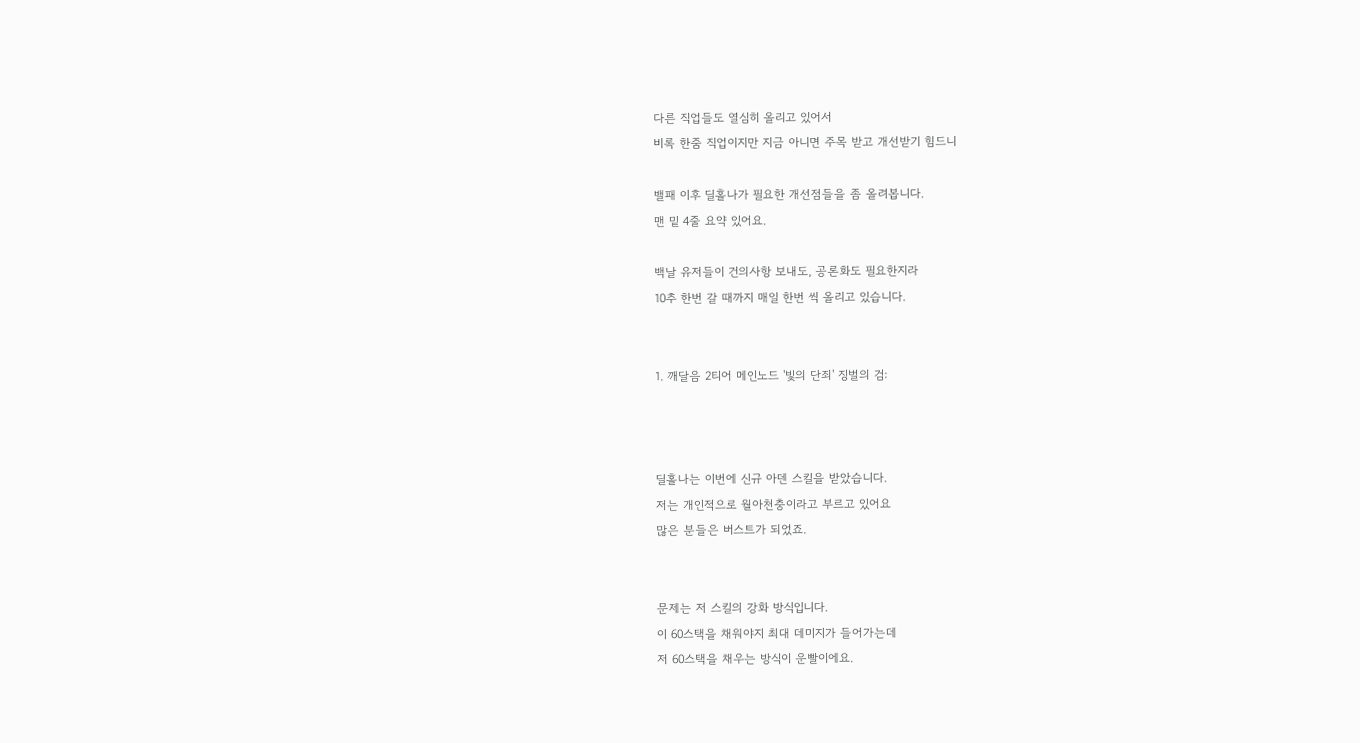다른 직업들도 열심히 올리고 있어서
비록 한줌 직업이지만 지금 아니면 주목 받고 개선받기 힘드니

밸패 이후 딜홀나가 필요한 개선점들을 좀 올려봅니다.
맨 밑 4줄 요약 있어요.

백날 유저들이 건의사항 보내도, 공론화도 필요한지라
10추 한번 갈 때까지 매일 한번 씩 올리고 있습니다.


1. 깨달음 2티어 메인노드 '빛의 단죄' 징벌의 검:



딜홀나는 이번에 신규 아덴 스킬을 받았습니다.
저는 개인적으로 월아천충이라고 부르고 있어요
많은 분들은 버스트가 되었죠.


문제는 저 스킬의 강화 방식입니다.
이 60스택을 채워야지 최대 데미지가 들어가는데
저 60스택을 채우는 방식이 운빨이에요.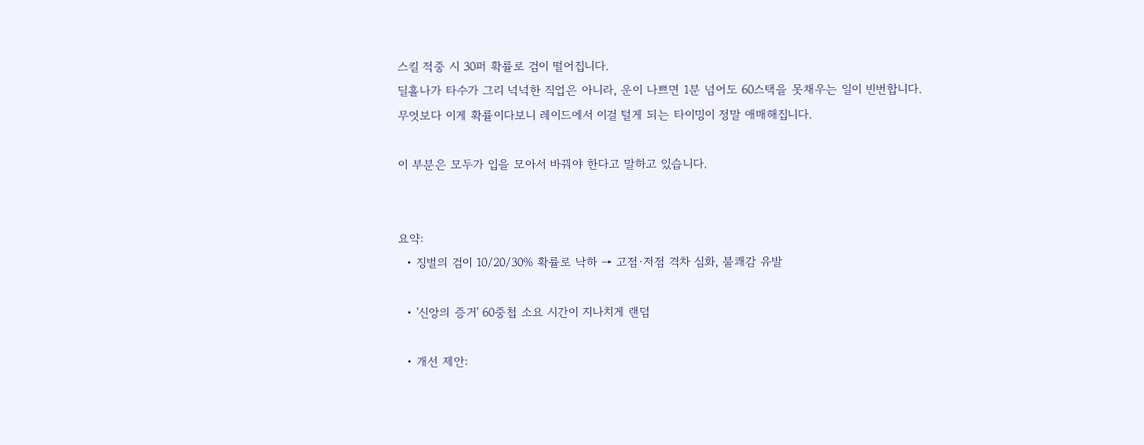스킬 적중 시 30퍼 확률로 검이 떨어집니다.
딜홀나가 타수가 그리 넉넉한 직업은 아니라, 운이 나쁘면 1분 넘어도 60스택을 못채우는 일이 빈번합니다.
무엇보다 이게 확률이다보니 레이드에서 이걸 털게 되는 타이밍이 정말 애매해집니다.

이 부분은 모두가 입을 모아서 바꿔야 한다고 말하고 있습니다.


요약:
  • 징벌의 검이 10/20/30% 확률로 낙하 → 고점·저점 격차 심화, 불쾌감 유발

  • '신앙의 증거' 60중첩 소요 시간이 지나치게 랜덤

  • 개선 제안: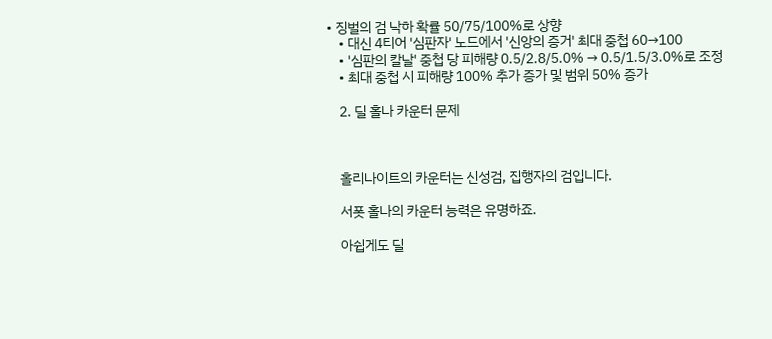• 징벌의 검 낙하 확률 50/75/100%로 상향
    • 대신 4티어 '심판자' 노드에서 '신앙의 증거' 최대 중첩 60→100
    • '심판의 칼날' 중첩 당 피해량 0.5/2.8/5.0% → 0.5/1.5/3.0%로 조정
    • 최대 중첩 시 피해량 100% 추가 증가 및 범위 50% 증가

    2. 딜 홀나 카운터 문제



    홀리나이트의 카운터는 신성검, 집행자의 검입니다.

    서폿 홀나의 카운터 능력은 유명하죠.

    아쉽게도 딜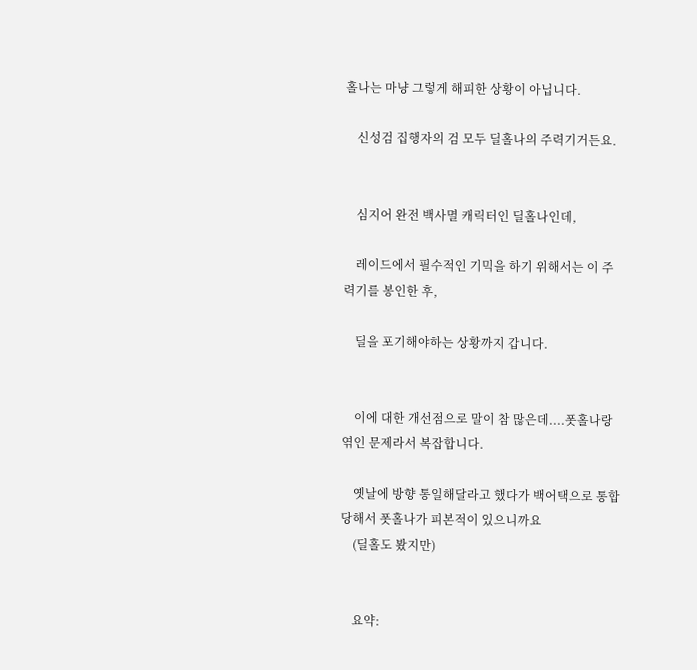홀나는 마냥 그렇게 해피한 상황이 아닙니다.

    신성검 집행자의 검 모두 딜홀나의 주력기거든요.


    심지어 완전 백사멸 캐릭터인 딜홀나인데,

    레이드에서 필수적인 기믹을 하기 위해서는 이 주력기를 봉인한 후,

    딜을 포기해야하는 상황까지 갑니다.


    이에 대한 개선점으로 말이 참 많은데....폿홀나랑 엮인 문제라서 복잡합니다.

    옛날에 방향 통일해달라고 했다가 백어택으로 통합당해서 폿홀나가 피본적이 있으니까요
    (딜홀도 봤지만)


    요약: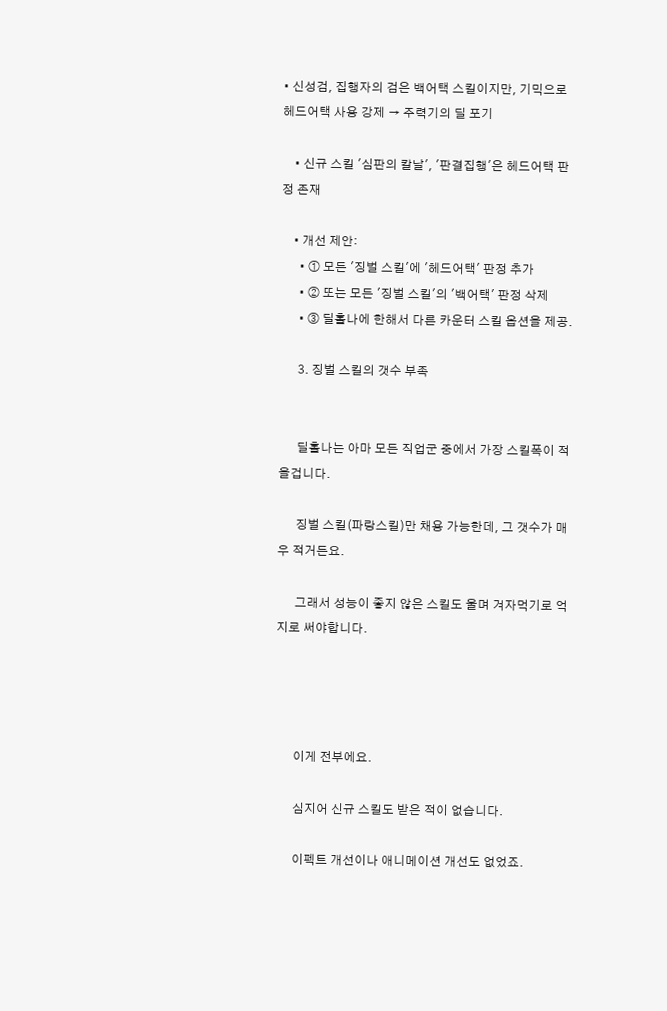• 신성검, 집행자의 검은 백어택 스킬이지만, 기믹으로 헤드어택 사용 강제 → 주력기의 딜 포기

    • 신규 스킬 '심판의 칼날', '판결집행'은 헤드어택 판정 존재

    • 개선 제안:
      • ① 모든 '징벌 스킬'에 '헤드어택' 판정 추가
      • ② 또는 모든 '징벌 스킬'의 '백어택' 판정 삭제
      • ③ 딜홀나에 한해서 다른 카운터 스킬 옵션을 제공.

      3. 징벌 스킬의 갯수 부족


      딜홀나는 아마 모든 직업군 중에서 가장 스킬폭이 적을겁니다.

      징벌 스킬(파랑스킬)만 채용 가능한데, 그 갯수가 매우 적거든요.

      그래서 성능이 좋지 않은 스킬도 울며 겨자먹기로 억지로 써야합니다.




      이게 전부에요.

      심지어 신규 스킬도 받은 적이 없습니다.

      이펙트 개선이나 애니메이션 개선도 없었죠.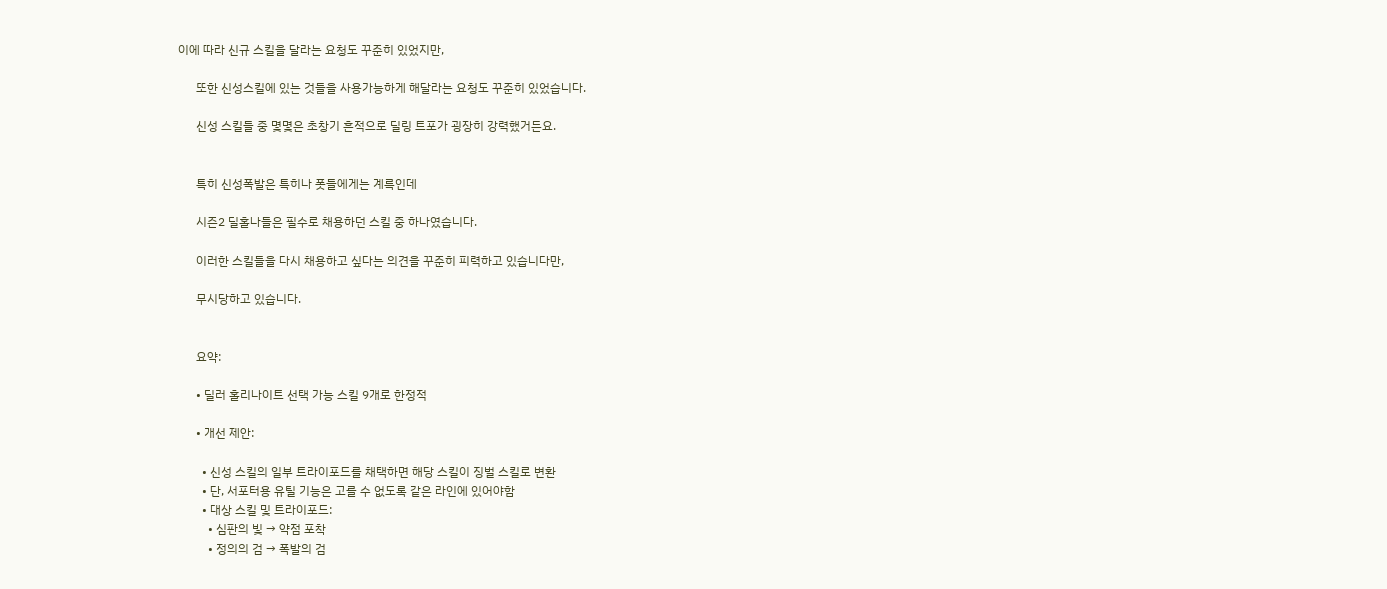이에 따라 신규 스킬을 달라는 요청도 꾸준히 있었지만,

      또한 신성스킬에 있는 것들을 사용가능하게 해달라는 요청도 꾸준히 있었습니다.

      신성 스킬들 중 몇몇은 초창기 흔적으로 딜링 트포가 굉장히 강력했거든요.


      특히 신성폭발은 특히나 폿들에게는 계륵인데

      시즌2 딜홀나들은 필수로 채용하던 스킬 중 하나였습니다.

      이러한 스킬들을 다시 채용하고 싶다는 의견을 꾸준히 피력하고 있습니다만,

      무시당하고 있습니다.


      요약:

      • 딜러 홀리나이트 선택 가능 스킬 9개로 한정적

      • 개선 제안:

        • 신성 스킬의 일부 트라이포드를 채택하면 해당 스킬이 징벌 스킬로 변환
        • 단, 서포터용 유틸 기능은 고를 수 없도록 같은 라인에 있어야함
        • 대상 스킬 및 트라이포드:
          • 심판의 빛 → 약점 포착
          • 정의의 검 → 폭발의 검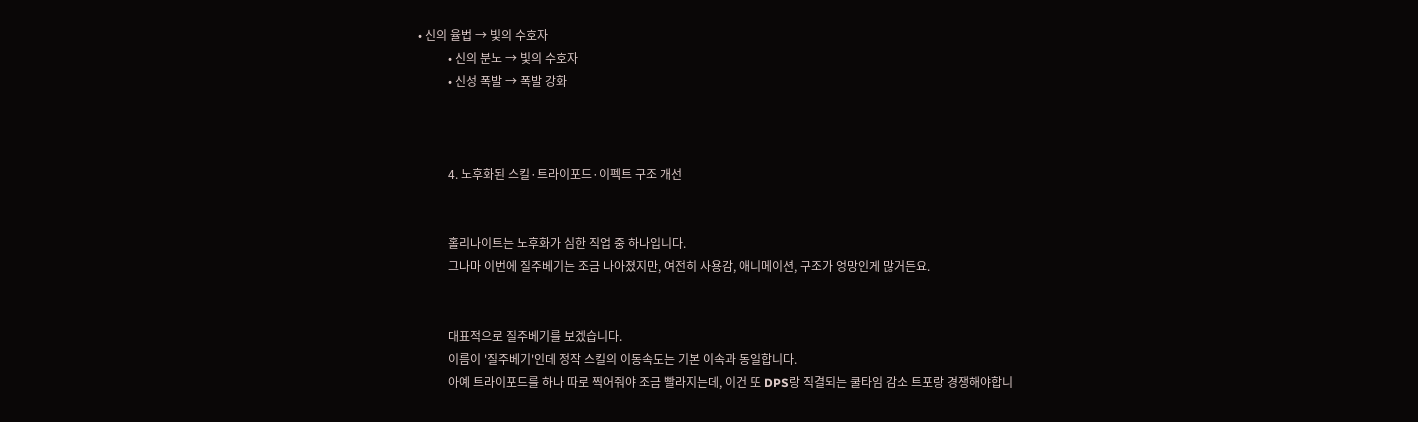• 신의 율법 → 빛의 수호자
          • 신의 분노 → 빛의 수호자
          • 신성 폭발 → 폭발 강화



          4. 노후화된 스킬·트라이포드·이펙트 구조 개선


          홀리나이트는 노후화가 심한 직업 중 하나입니다.
          그나마 이번에 질주베기는 조금 나아졌지만, 여전히 사용감, 애니메이션, 구조가 엉망인게 많거든요.


          대표적으로 질주베기를 보겠습니다.
          이름이 '질주베기'인데 정작 스킬의 이동속도는 기본 이속과 동일합니다.
          아예 트라이포드를 하나 따로 찍어줘야 조금 빨라지는데, 이건 또 DPS랑 직결되는 쿨타임 감소 트포랑 경쟁해야합니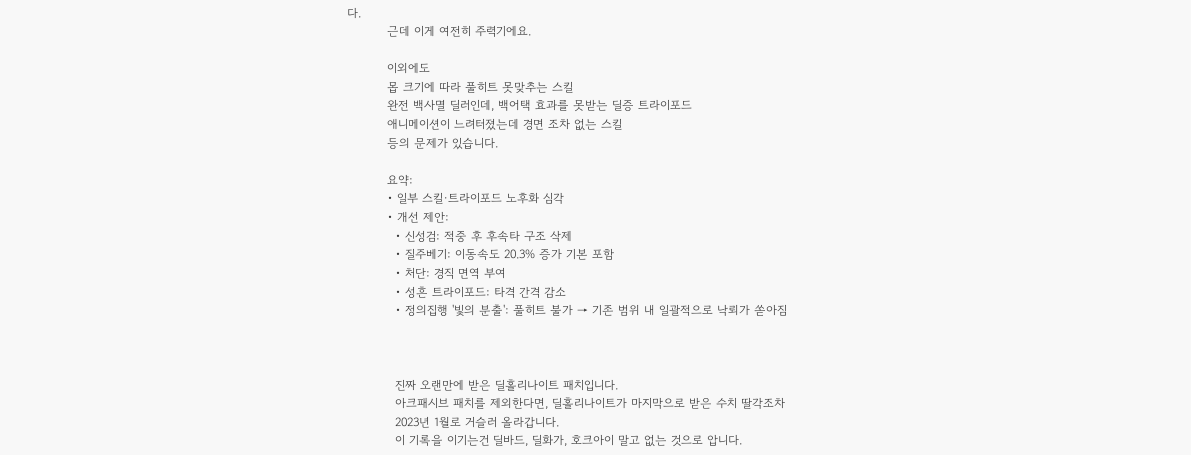다.
          근데 이게 여전히 주력기에요.

          이외에도
          몹 크기에 따라 풀히트 못맞추는 스킬
          완전 백사멸 딜러인데, 백어택 효과를 못받는 딜증 트라이포드
          애니메이션이 느려터졌는데 경면 조차 없는 스킬
          등의 문제가 있습니다.

          요약:
          • 일부 스킬·트라이포드 노후화 심각
          • 개선 제안:
            • 신성검: 적중 후 후속타 구조 삭제
            • 질주베기: 이동속도 20.3% 증가 기본 포함
            • 처단: 경직 면역 부여
            • 성흔 트라이포드: 타격 간격 감소
            • 정의집행 '빛의 분출': 풀히트 불가 → 기존 범위 내 일괄적으로 낙뢰가 쏟아짐



            진짜 오랜만에 받은 딜홀리나이트 패치입니다.
            아크패시브 패치를 제외한다면, 딜홀리나이트가 마지막으로 받은 수치 딸각조차
            2023년 1월로 거슬러 올라갑니다.
            이 기록을 이기는건 딜바드, 딜화가, 호크아이 말고 없는 것으로 압니다.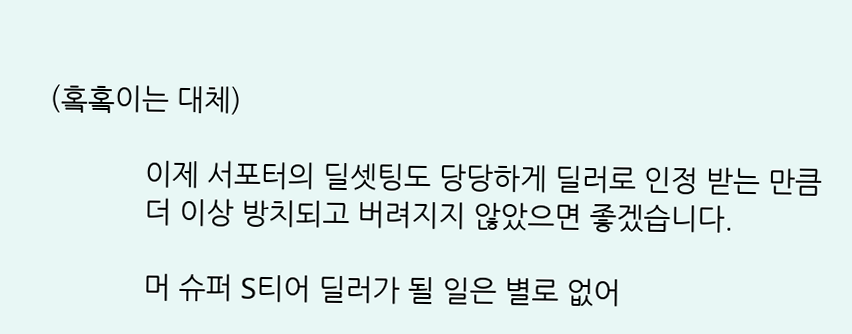(홐홐이는 대체)

            이제 서포터의 딜셋팅도 당당하게 딜러로 인정 받는 만큼
            더 이상 방치되고 버려지지 않았으면 좋겠습니다.

            머 슈퍼 S티어 딜러가 될 일은 별로 없어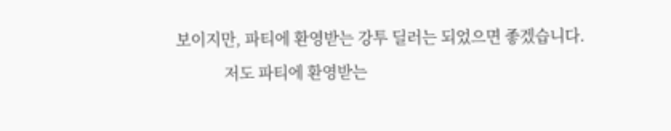보이지만, 파티에 환영받는 강투 딜러는 되었으면 좋겠습니다.
            저도 파티에 환영받는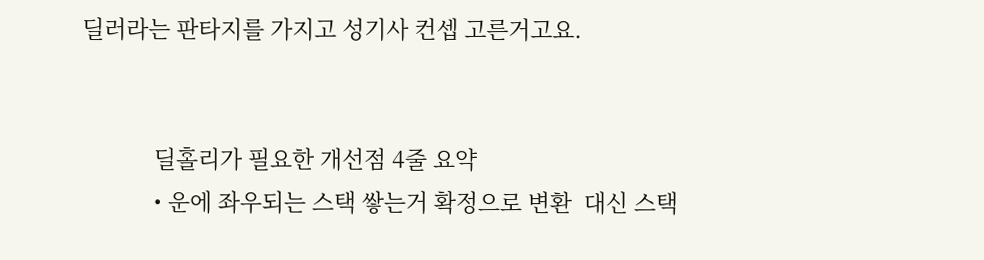딜러라는 판타지를 가지고 성기사 컨셉 고른거고요.


            딜홀리가 필요한 개선점 4줄 요약
            • 운에 좌우되는 스택 쌓는거 확정으로 변환  대신 스택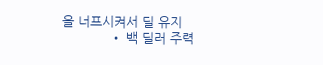을 너프시켜서 딜 유지
            • 백 딜러 주력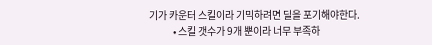기가 카운터 스킬이라 기믹하려면 딜을 포기해야한다.
            • 스킬 갯수가 9개 뿐이라 너무 부족하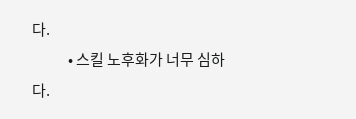다.
            • 스킬 노후화가 너무 심하다.